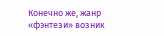Конечно же, жанр «фэнтези» возник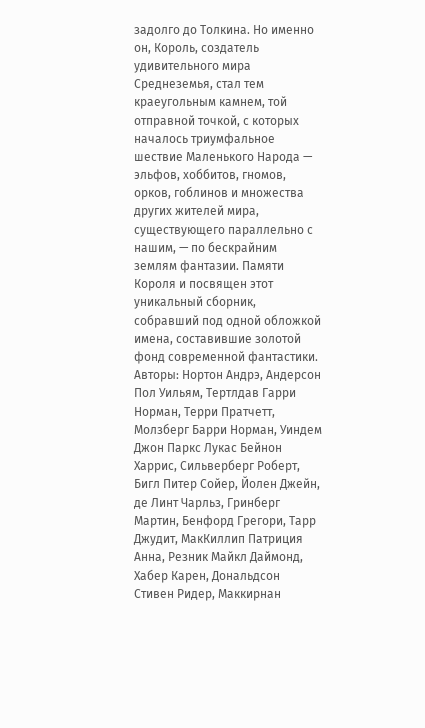задолго до Толкина. Но именно он, Король, создатель удивительного мира Среднеземья, стал тем краеугольным камнем, той отправной точкой, с которых началось триумфальное шествие Маленького Народа — эльфов, хоббитов, гномов, орков, гоблинов и множества других жителей мира, существующего параллельно с нашим, — по бескрайним землям фантазии. Памяти Короля и посвящен этот уникальный сборник, собравший под одной обложкой имена, составившие золотой фонд современной фантастики.
Авторы: Нортон Андрэ, Андерсон Пол Уильям, Тертлдав Гарри Норман, Терри Пратчетт, Молзберг Барри Норман, Уиндем Джон Паркс Лукас Бейнон Харрис, Сильверберг Роберт, Бигл Питер Сойер, Йолен Джейн, де Линт Чарльз, Гринберг Мартин, Бенфорд Грегори, Тарр Джудит, МакКиллип Патриция Анна, Резник Майкл Даймонд, Хабер Карен, Дональдсон Стивен Ридер, Маккирнан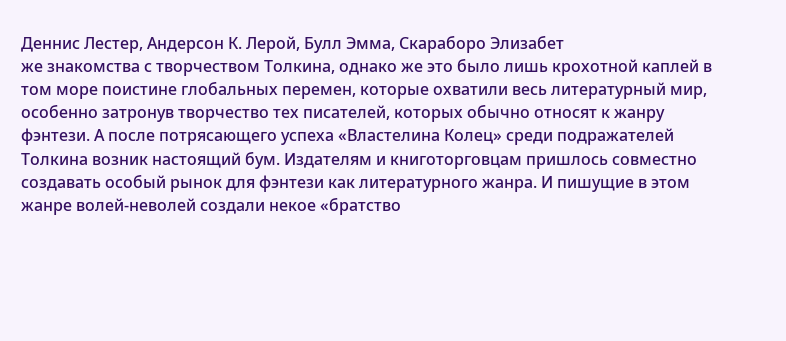Деннис Лестер, Андерсон К. Лерой, Булл Эмма, Скараборо Элизабет
же знакомства с творчеством Толкина, однако же это было лишь крохотной каплей в том море поистине глобальных перемен, которые охватили весь литературный мир, особенно затронув творчество тех писателей, которых обычно относят к жанру фэнтези. А после потрясающего успеха «Властелина Колец» среди подражателей Толкина возник настоящий бум. Издателям и книготорговцам пришлось совместно создавать особый рынок для фэнтези как литературного жанра. И пишущие в этом жанре волей-неволей создали некое «братство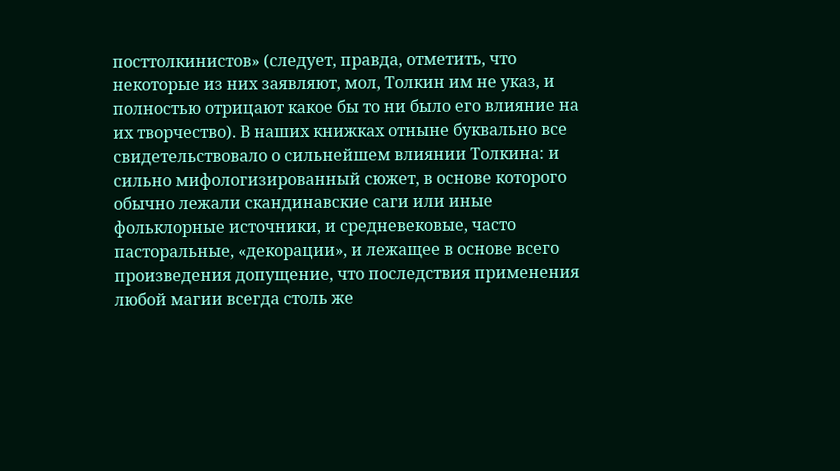посттолкинистов» (следует, правда, отметить, что некоторые из них заявляют, мол, Толкин им не указ, и полностью отрицают какое бы то ни было его влияние на их творчество). В наших книжках отныне буквально все свидетельствовало о сильнейшем влиянии Толкина: и сильно мифологизированный сюжет, в основе которого обычно лежали скандинавские саги или иные фольклорные источники, и средневековые, часто пасторальные, «декорации», и лежащее в основе всего произведения допущение, что последствия применения любой магии всегда столь же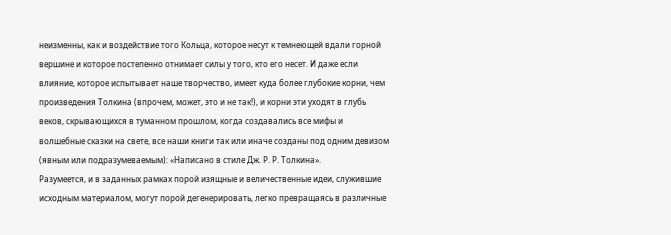неизменны, как и воздействие того Кольца, которое несут к темнеющей вдали горной вершине и которое постепенно отнимает силы у того, кто его несет. И даже если влияние, которое испытывает наше творчество, имеет куда более глубокие корни, чем произведения Толкина (впрочем, может, это и не так!), и корни эти уходят в глубь веков, скрывающихся в туманном прошлом, когда создавались все мифы и волшебные сказки на свете, все наши книги так или иначе созданы под одним девизом (явным или подразумеваемым): «Написано в стиле Дж. Р. Р. Толкина».
Разумеется, и в заданных рамках порой изящные и величественные идеи, служившие исходным материалом, могут порой дегенерировать, легко превращаясь в различные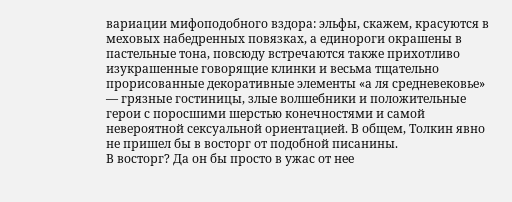вариации мифоподобного вздора: эльфы, скажем, красуются в меховых набедренных повязках, а единороги окрашены в пастельные тона, повсюду встречаются также прихотливо изукрашенные говорящие клинки и весьма тщательно прорисованные декоративные элементы «а ля средневековье» — грязные гостиницы, злые волшебники и положительные герои с поросшими шерстью конечностями и самой невероятной сексуальной ориентацией. В общем, Толкин явно не пришел бы в восторг от подобной писанины.
В восторг? Да он бы просто в ужас от нее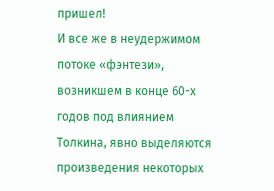пришел!
И все же в неудержимом потоке «фэнтези», возникшем в конце 60-х годов под влиянием Толкина, явно выделяются произведения некоторых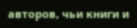авторов, чьи книги и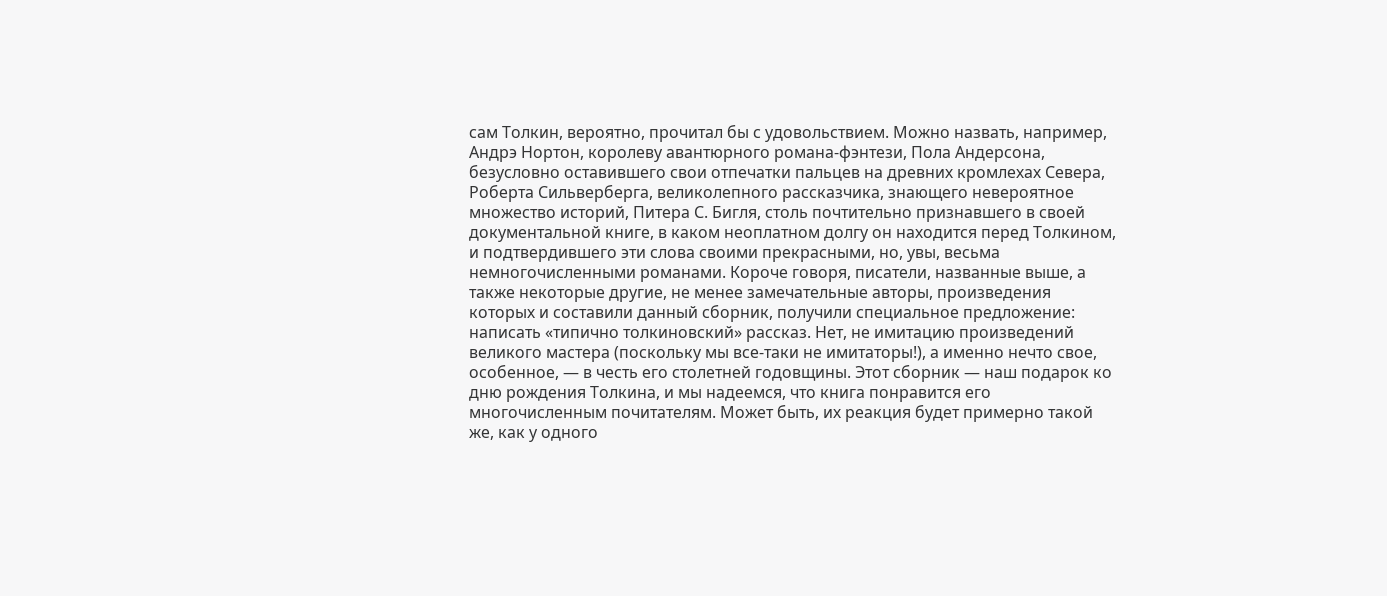сам Толкин, вероятно, прочитал бы с удовольствием. Можно назвать, например, Андрэ Нортон, королеву авантюрного романа-фэнтези, Пола Андерсона, безусловно оставившего свои отпечатки пальцев на древних кромлехах Севера, Роберта Сильверберга, великолепного рассказчика, знающего невероятное множество историй, Питера С. Бигля, столь почтительно признавшего в своей документальной книге, в каком неоплатном долгу он находится перед Толкином, и подтвердившего эти слова своими прекрасными, но, увы, весьма немногочисленными романами. Короче говоря, писатели, названные выше, а также некоторые другие, не менее замечательные авторы, произведения которых и составили данный сборник, получили специальное предложение: написать «типично толкиновский» рассказ. Нет, не имитацию произведений великого мастера (поскольку мы все-таки не имитаторы!), а именно нечто свое, особенное, — в честь его столетней годовщины. Этот сборник — наш подарок ко дню рождения Толкина, и мы надеемся, что книга понравится его многочисленным почитателям. Может быть, их реакция будет примерно такой же, как у одного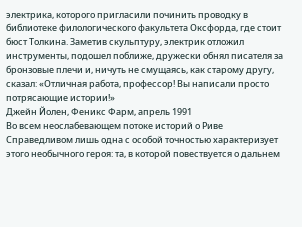электрика, которого пригласили починить проводку в библиотеке филологического факультета Оксфорда, где стоит бюст Толкина. Заметив скульптуру, электрик отложил инструменты, подошел поближе, дружески обнял писателя за бронзовые плечи и, ничуть не смущаясь, как старому другу, сказал: «Отличная работа, профессор! Вы написали просто потрясающие истории!»
Джейн Йолен, Феникс Фарм, апрель 1991
Во всем неослабевающем потоке историй о Риве Справедливом лишь одна с особой точностью характеризует этого необычного героя: та, в которой повествуется о дальнем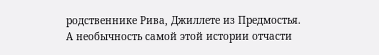родственнике Рива, Джиллете из Предмостья.
А необычность самой этой истории отчасти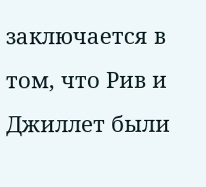заключается в том, что Рив и Джиллет были